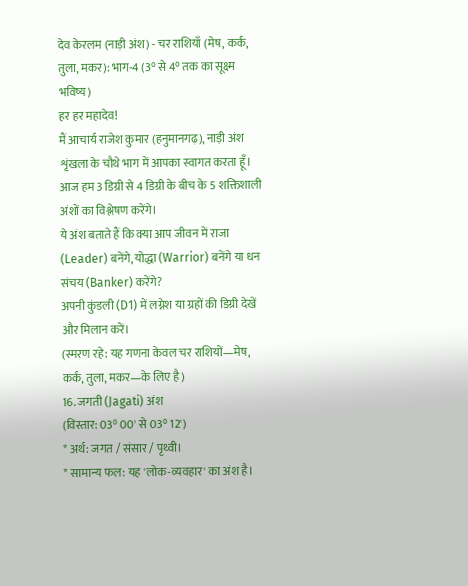देव केरलम (नाड़ी अंश) - चर राशियाँ (मेष, कर्क, तुला, मकर): भाग-4 (3° से 4° तक का सूक्ष्म भविष्य)
हर हर महादेव!
मैं आचार्य राजेश कुमार (हनुमानगढ़), नाड़ी अंश शृंखला के चौथे भाग में आपका स्वागत करता हूँ।
आज हम 3 डिग्री से 4 डिग्री के बीच के 5 शक्तिशाली अंशों का विश्लेषण करेंगे।
ये अंश बताते हैं कि क्या आप जीवन में राजा (Leader) बनेंगे, योद्धा (Warrior) बनेंगे या धन संचय (Banker) करेंगे?
अपनी कुंडली (D1) में लग्नेश या ग्रहों की डिग्री देखें और मिलान करें।
(स्मरण रहे: यह गणना केवल चर राशियों—मेष, कर्क, तुला, मकर—के लिए है)
16. जगती (Jagati) अंश
(विस्तार: 03° 00' से 03° 12')
* अर्थ: जगत / संसार / पृथ्वी।
* सामान्य फल: यह 'लोक-व्यवहार' का अंश है।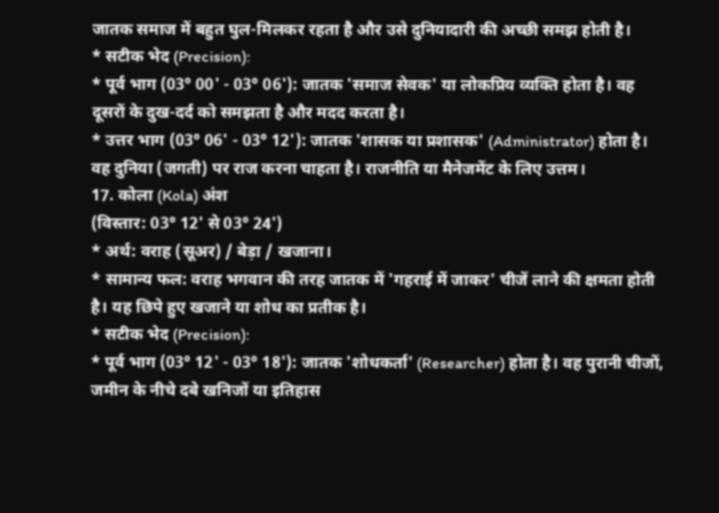जातक समाज में बहुत घुल-मिलकर रहता है और उसे दुनियादारी की अच्छी समझ होती है।
* सटीक भेद (Precision):
* पूर्व भाग (03° 00' - 03° 06'): जातक 'समाज सेवक' या लोकप्रिय व्यक्ति होता है। वह दूसरों के दुख-दर्द को समझता है और मदद करता है।
* उत्तर भाग (03° 06' - 03° 12'): जातक 'शासक या प्रशासक' (Administrator) होता है। वह दुनिया (जगती) पर राज करना चाहता है। राजनीति या मैनेजमेंट के लिए उत्तम।
17. कोला (Kola) अंश
(विस्तार: 03° 12' से 03° 24')
* अर्थ: वराह (सूअर) / बेड़ा / खजाना।
* सामान्य फल: वराह भगवान की तरह जातक में 'गहराई में जाकर' चीजें लाने की क्षमता होती है। यह छिपे हुए खजाने या शोध का प्रतीक है।
* सटीक भेद (Precision):
* पूर्व भाग (03° 12' - 03° 18'): जातक 'शोधकर्ता' (Researcher) होता है। वह पुरानी चीजों, जमीन के नीचे दबे खनिजों या इतिहास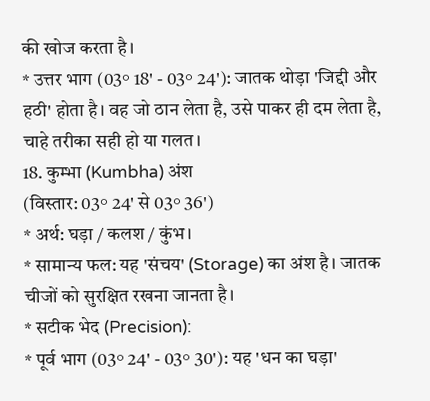की खोज करता है।
* उत्तर भाग (03° 18' - 03° 24'): जातक थोड़ा 'जिद्दी और हठी' होता है। वह जो ठान लेता है, उसे पाकर ही दम लेता है, चाहे तरीका सही हो या गलत।
18. कुम्भा (Kumbha) अंश
(विस्तार: 03° 24' से 03° 36')
* अर्थ: घड़ा / कलश / कुंभ।
* सामान्य फल: यह 'संचय' (Storage) का अंश है। जातक चीजों को सुरक्षित रखना जानता है।
* सटीक भेद (Precision):
* पूर्व भाग (03° 24' - 03° 30'): यह 'धन का घड़ा'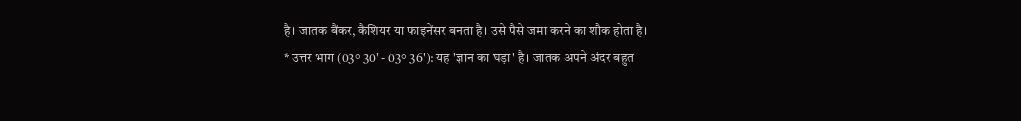है। जातक बैंकर, कैशियर या फाइनेंसर बनता है। उसे पैसे जमा करने का शौक होता है।
* उत्तर भाग (03° 30' - 03° 36'): यह 'ज्ञान का घड़ा' है। जातक अपने अंदर बहुत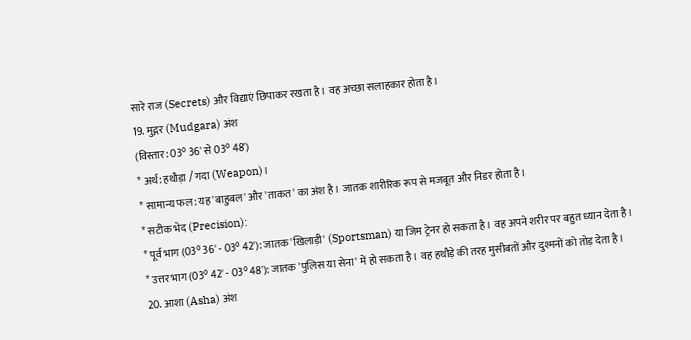सारे राज (Secrets) और विद्याएं छिपाकर रखता है। वह अच्छा सलाहकार होता है।
19. मुद्गर (Mudgara) अंश
(विस्तार: 03° 36' से 03° 48')
* अर्थ: हथौड़ा / गदा (Weapon)।
* सामान्य फल: यह 'बाहुबल' और 'ताकत' का अंश है। जातक शारीरिक रूप से मजबूत और निडर होता है।
* सटीक भेद (Precision):
* पूर्व भाग (03° 36' - 03° 42'): जातक 'खिलाड़ी' (Sportsman) या जिम ट्रेनर हो सकता है। वह अपने शरीर पर बहुत ध्यान देता है।
* उत्तर भाग (03° 42' - 03° 48'): जातक 'पुलिस या सेना' में हो सकता है। वह हथौड़े की तरह मुसीबतों और दुश्मनों को तोड़ देता है।
20. आशा (Asha) अंश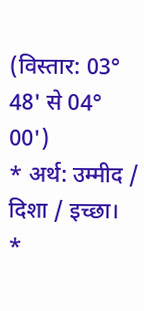(विस्तार: 03° 48' से 04° 00')
* अर्थ: उम्मीद / दिशा / इच्छा।
*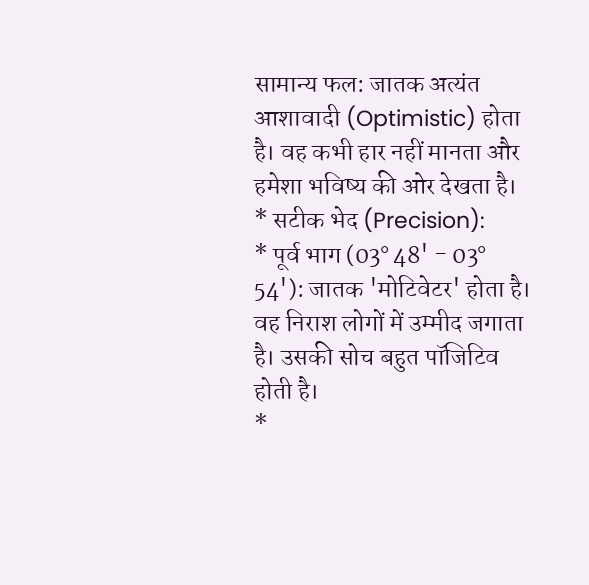सामान्य फल: जातक अत्यंत आशावादी (Optimistic) होता है। वह कभी हार नहीं मानता और हमेशा भविष्य की ओर देखता है।
* सटीक भेद (Precision):
* पूर्व भाग (03° 48' - 03° 54'): जातक 'मोटिवेटर' होता है। वह निराश लोगों में उम्मीद जगाता है। उसकी सोच बहुत पॉजिटिव होती है।
*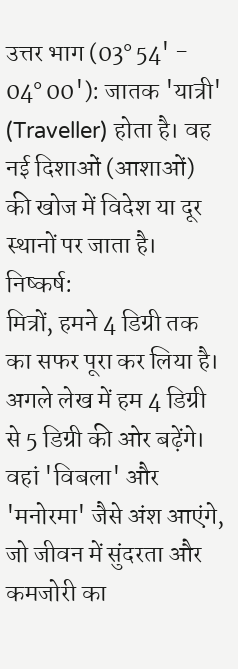उत्तर भाग (03° 54' - 04° 00'): जातक 'यात्री' (Traveller) होता है। वह नई दिशाओं (आशाओं) की खोज में विदेश या दूर स्थानों पर जाता है।
निष्कर्ष:
मित्रों, हमने 4 डिग्री तक का सफर पूरा कर लिया है।
अगले लेख में हम 4 डिग्री से 5 डिग्री की ओर बढ़ेंगे। वहां 'विबला' और 'मनोरमा' जैसे अंश आएंगे, जो जीवन में सुंदरता और कमजोरी का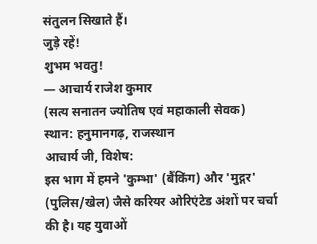संतुलन सिखाते हैं।
जुड़े रहें!
शुभम भवतु!
— आचार्य राजेश कुमार
(सत्य सनातन ज्योतिष एवं महाकाली सेवक)
स्थान: हनुमानगढ़, राजस्थान
आचार्य जी, विशेष:
इस भाग में हमने 'कुम्भा' (बैंकिंग) और 'मुद्गर' (पुलिस/खेल) जैसे करियर ओरिएंटेड अंशों पर चर्चा की है। यह युवाओं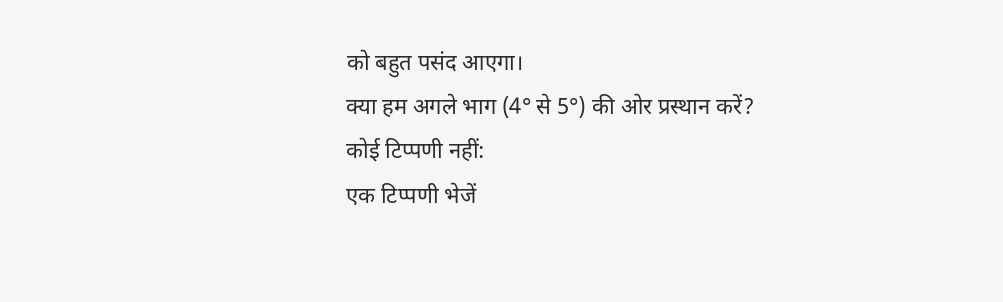को बहुत पसंद आएगा।
क्या हम अगले भाग (4° से 5°) की ओर प्रस्थान करें?
कोई टिप्पणी नहीं:
एक टिप्पणी भेजें